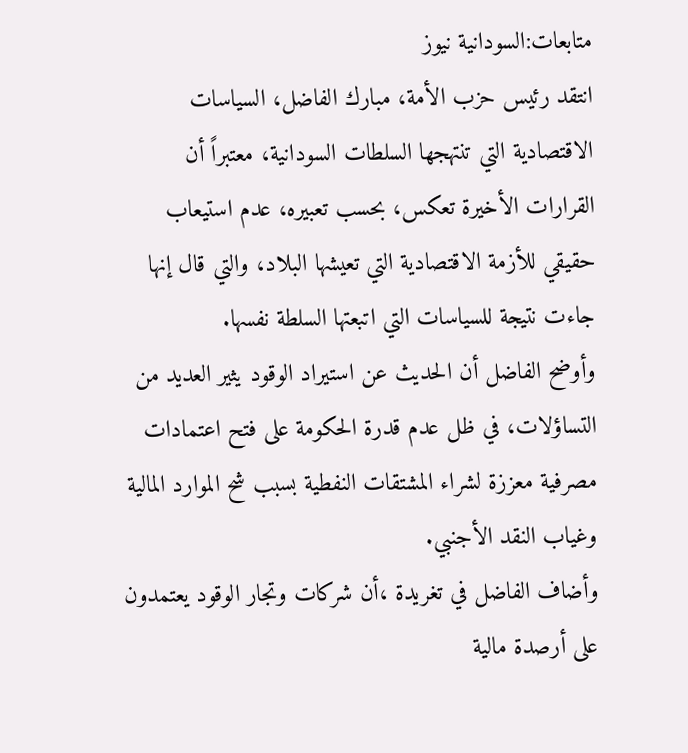متابعات:السودانية نيوز
انتقد رئيس حزب الأمة، مبارك الفاضل، السياسات الاقتصادية التي تنتهجها السلطات السودانية، معتبراً أن القرارات الأخيرة تعكس، بحسب تعبيره، عدم استيعاب حقيقي للأزمة الاقتصادية التي تعيشها البلاد، والتي قال إنها جاءت نتيجة للسياسات التي اتبعتها السلطة نفسها.
وأوضح الفاضل أن الحديث عن استيراد الوقود يثير العديد من التساؤلات، في ظل عدم قدرة الحكومة على فتح اعتمادات مصرفية معززة لشراء المشتقات النفطية بسبب شح الموارد المالية وغياب النقد الأجنبي.
وأضاف الفاضل في تغريدة ،أن شركات وتجار الوقود يعتمدون على أرصدة مالية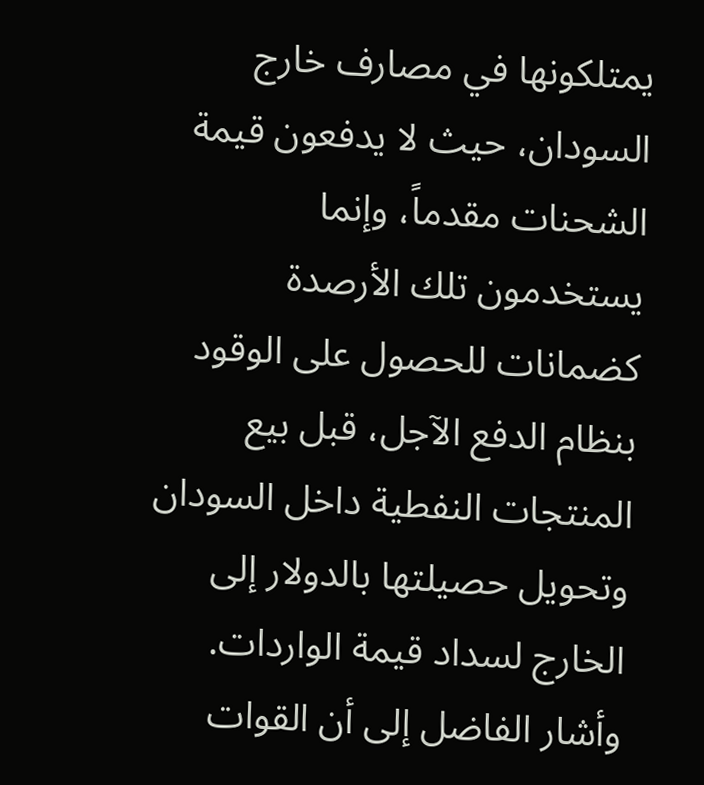يمتلكونها في مصارف خارج السودان، حيث لا يدفعون قيمة الشحنات مقدماً، وإنما يستخدمون تلك الأرصدة كضمانات للحصول على الوقود بنظام الدفع الآجل، قبل بيع المنتجات النفطية داخل السودان وتحويل حصيلتها بالدولار إلى الخارج لسداد قيمة الواردات.
وأشار الفاضل إلى أن القوات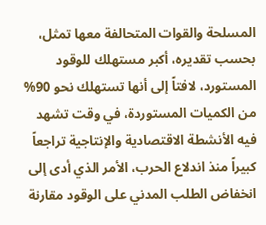المسلحة والقوات المتحالفة معها تمثل، بحسب تقديره، أكبر مستهلك للوقود المستورد، لافتاً إلى أنها تستهلك نحو 90% من الكميات المستوردة، في وقت تشهد فيه الأنشطة الاقتصادية والإنتاجية تراجعاً كبيراً منذ اندلاع الحرب، الأمر الذي أدى إلى انخفاض الطلب المدني على الوقود مقارنة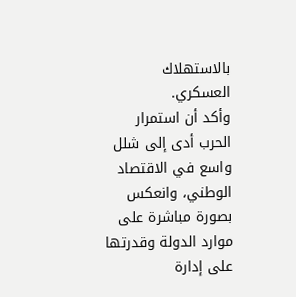بالاستهلاك العسكري.
وأكد أن استمرار الحرب أدى إلى شلل واسع في الاقتصاد الوطني، وانعكس بصورة مباشرة على موارد الدولة وقدرتها على إدارة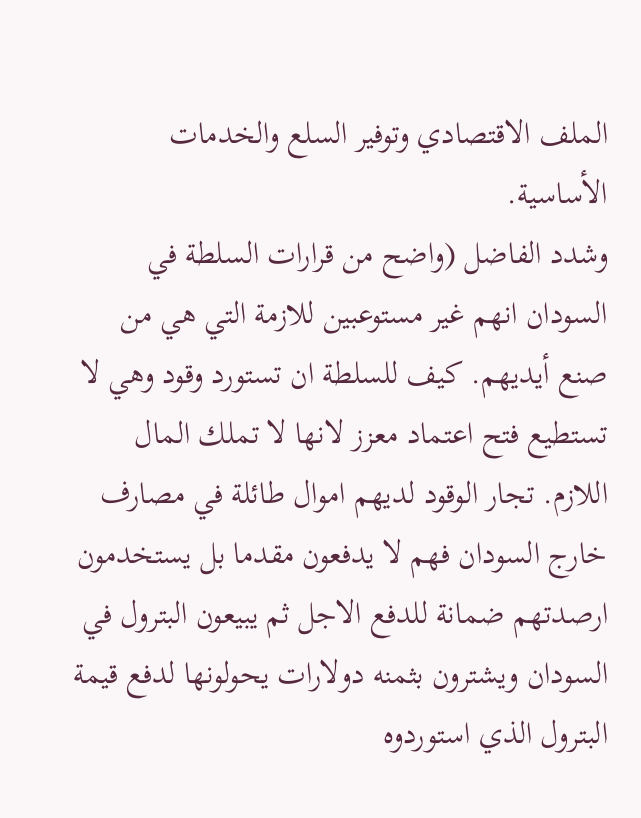الملف الاقتصادي وتوفير السلع والخدمات الأساسية.
وشدد الفاضل (واضح من قرارات السلطة في السودان انهم غير مستوعبين للازمة التي هي من صنع أيديهم. كيف للسلطة ان تستورد وقود وهي لا تستطيع فتح اعتماد معزز لانها لا تملك المال اللازم. تجار الوقود لديهم اموال طائلة في مصارف خارج السودان فهم لا يدفعون مقدما بل يستخدمون ارصدتهم ضمانة للدفع الاجل ثم يبيعون البترول في السودان ويشترون بثمنه دولارات يحولونها لدفع قيمة البترول الذي استوردوه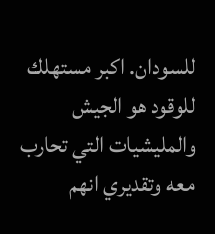للسودان. اكبر مستهلك للوقود هو الجيش والمليشيات التي تحارب معه وتقديري انهم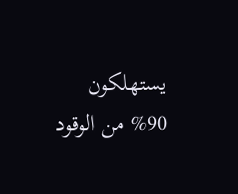يستهلكون 90% من الوقود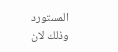المستورد وذلك لان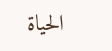الحياة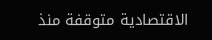الاقتصادية متوقفة منذ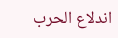اندلاع الحرب